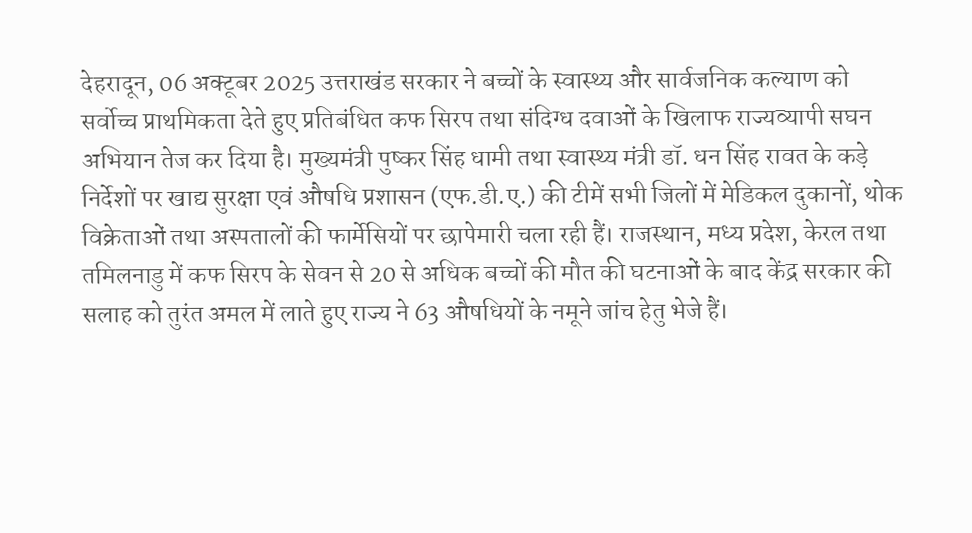देहरादून, 06 अक्टूबर 2025 उत्तराखंड सरकार ने बच्चों के स्वास्थ्य और सार्वजनिक कल्याण को सर्वोच्च प्राथमिकता देते हुए प्रतिबंधित कफ सिरप तथा संदिग्ध दवाओं के खिलाफ राज्यव्यापी सघन अभियान तेज कर दिया है। मुख्यमंत्री पुष्कर सिंह धामी तथा स्वास्थ्य मंत्री डॉ. धन सिंह रावत के कड़े निर्देशों पर खाद्य सुरक्षा एवं औषधि प्रशासन (एफ.डी.ए.) की टीमें सभी जिलों में मेडिकल दुकानों, थोक विक्रेताओं तथा अस्पतालों की फार्मेसियों पर छापेमारी चला रही हैं। राजस्थान, मध्य प्रदेश, केरल तथा तमिलनाडु में कफ सिरप के सेवन से 20 से अधिक बच्चों की मौत की घटनाओं के बाद केंद्र सरकार की सलाह को तुरंत अमल में लाते हुए राज्य ने 63 औषधियों के नमूने जांच हेतु भेजे हैं।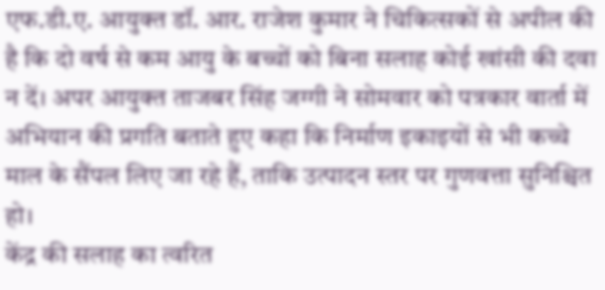एफ.डी.ए. आयुक्त डॉ. आर. राजेश कुमार ने चिकित्सकों से अपील की है कि दो वर्ष से कम आयु के बच्चों को बिना सलाह कोई खांसी की दवा न दें। अपर आयुक्त ताजबर सिंह जग्गी ने सोमवार को पत्रकार वार्ता में अभियान की प्रगति बताते हुए कहा कि निर्माण इकाइयों से भी कच्चे माल के सैंपल लिए जा रहे हैं, ताकि उत्पादन स्तर पर गुणवत्ता सुनिश्चित हो।
केंद्र की सलाह का त्वरित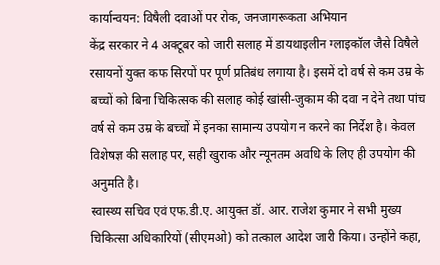कार्यान्वयन: विषैली दवाओं पर रोक, जनजागरूकता अभियान
केंद्र सरकार ने 4 अक्टूबर को जारी सलाह में डायथाइलीन ग्लाइकॉल जैसे विषैले रसायनों युक्त कफ सिरपों पर पूर्ण प्रतिबंध लगाया है। इसमें दो वर्ष से कम उम्र के बच्चों को बिना चिकित्सक की सलाह कोई खांसी-जुकाम की दवा न देने तथा पांच वर्ष से कम उम्र के बच्चों में इनका सामान्य उपयोग न करने का निर्देश है। केवल विशेषज्ञ की सलाह पर, सही खुराक और न्यूनतम अवधि के लिए ही उपयोग की अनुमति है।
स्वास्थ्य सचिव एवं एफ.डी.ए. आयुक्त डॉ. आर. राजेश कुमार ने सभी मुख्य चिकित्सा अधिकारियों (सीएमओ) को तत्काल आदेश जारी किया। उन्होंने कहा,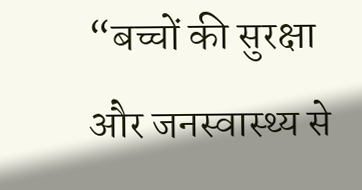“बच्चों की सुरक्षा और जनस्वास्थ्य से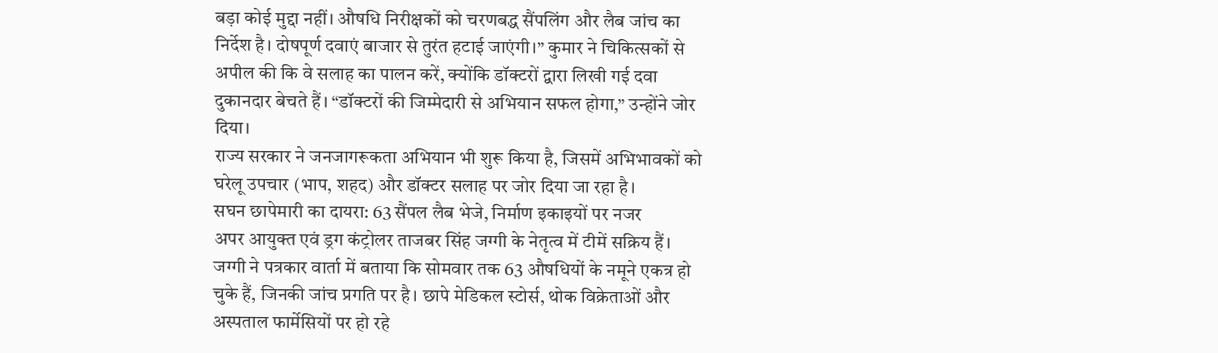बड़ा कोई मुद्दा नहीं। औषधि निरीक्षकों को चरणबद्ध सैंपलिंग और लैब जांच का निर्देश है। दोषपूर्ण दवाएं बाजार से तुरंत हटाई जाएंगी।” कुमार ने चिकित्सकों से अपील की कि वे सलाह का पालन करें, क्योंकि डॉक्टरों द्वारा लिखी गई दवा दुकानदार बेचते हैं। “डॉक्टरों की जिम्मेदारी से अभियान सफल होगा,” उन्होंने जोर दिया।
राज्य सरकार ने जनजागरूकता अभियान भी शुरू किया है, जिसमें अभिभावकों को घरेलू उपचार (भाप, शहद) और डॉक्टर सलाह पर जोर दिया जा रहा है।
सघन छापेमारी का दायरा: 63 सैंपल लैब भेजे, निर्माण इकाइयों पर नजर
अपर आयुक्त एवं ड्रग कंट्रोलर ताजबर सिंह जग्गी के नेतृत्व में टीमें सक्रिय हैं। जग्गी ने पत्रकार वार्ता में बताया कि सोमवार तक 63 औषधियों के नमूने एकत्र हो चुके हैं, जिनकी जांच प्रगति पर है। छापे मेडिकल स्टोर्स, थोक विक्रेताओं और अस्पताल फार्मेसियों पर हो रहे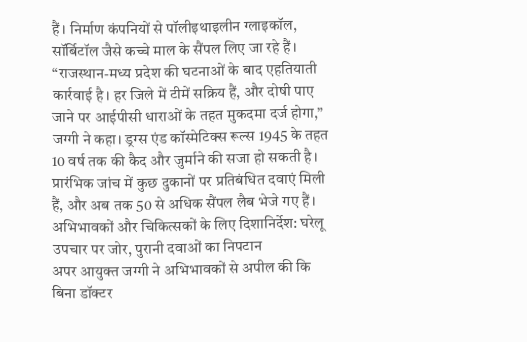हैं। निर्माण कंपनियों से पॉलीइथाइलीन ग्लाइकॉल, सॉर्बिटॉल जैसे कच्चे माल के सैंपल लिए जा रहे हैं।
“राजस्थान-मध्य प्रदेश की घटनाओं के बाद एहतियाती कार्रवाई है। हर जिले में टीमें सक्रिय हैं, और दोषी पाए जाने पर आईपीसी धाराओं के तहत मुकदमा दर्ज होगा,” जग्गी ने कहा। ड्रग्स एंड कॉस्मेटिक्स रूल्स 1945 के तहत 10 वर्ष तक की कैद और जुर्माने की सजा हो सकती है। प्रारंभिक जांच में कुछ दुकानों पर प्रतिबंधित दवाएं मिली हैं, और अब तक 50 से अधिक सैंपल लैब भेजे गए हैं।
अभिभावकों और चिकित्सकों के लिए दिशानिर्देश: घरेलू उपचार पर जोर, पुरानी दवाओं का निपटान
अपर आयुक्त जग्गी ने अभिभावकों से अपील की कि बिना डॉक्टर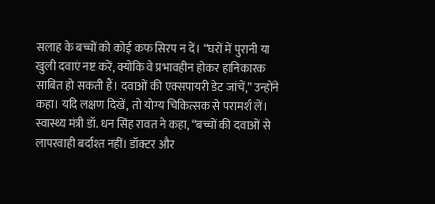सलाह के बच्चों को कोई कफ सिरप न दें। “घरों में पुरानी या खुली दवाएं नष्ट करें, क्योंकि वे प्रभावहीन होकर हानिकारक साबित हो सकती हैं। दवाओं की एक्सपायरी डेट जांचें,” उन्होंने कहा। यदि लक्षण दिखें, तो योग्य चिकित्सक से परामर्श लें।
स्वास्थ्य मंत्री डॉ. धन सिंह रावत ने कहा, “बच्चों की दवाओं से लापरवाही बर्दाश्त नहीं। डॉक्टर और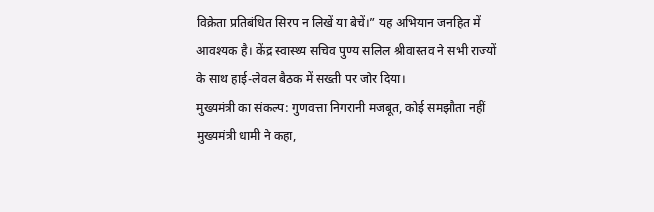विक्रेता प्रतिबंधित सिरप न लिखें या बेचें।” यह अभियान जनहित में आवश्यक है। केंद्र स्वास्थ्य सचिव पुण्य सलिल श्रीवास्तव ने सभी राज्यों के साथ हाई-लेवल बैठक में सख्ती पर जोर दिया।
मुख्यमंत्री का संकल्प: गुणवत्ता निगरानी मजबूत, कोई समझौता नहीं
मुख्यमंत्री धामी ने कहा,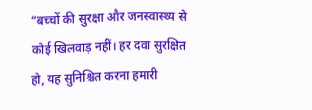“बच्चों की सुरक्षा और जनस्वास्थ्य से कोई खिलवाड़ नहीं। हर दवा सुरक्षित हो, यह सुनिश्चित करना हमारी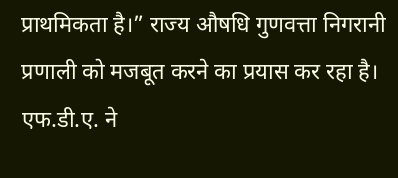प्राथमिकता है।” राज्य औषधि गुणवत्ता निगरानी प्रणाली को मजबूत करने का प्रयास कर रहा है। एफ.डी.ए. ने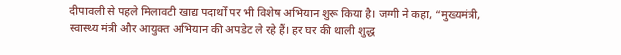दीपावली से पहले मिलावटी खाद्य पदार्थों पर भी विशेष अभियान शुरू किया है। जग्गी ने कहा, “मुख्यमंत्री, स्वास्थ्य मंत्री और आयुक्त अभियान की अपडेट ले रहे हैं। हर घर की थाली शुद्ध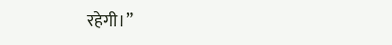रहेगी।”